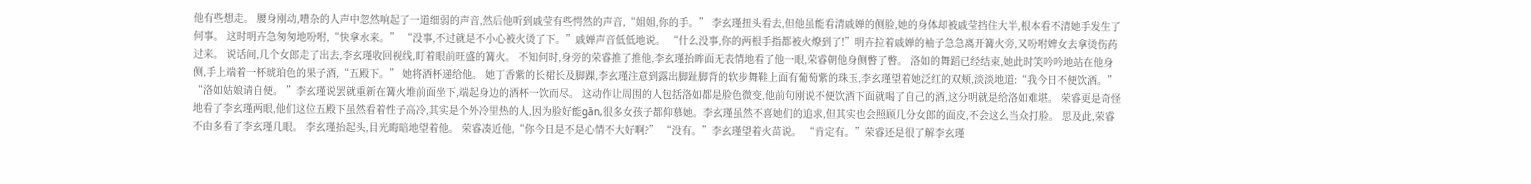他有些想走。 腰身刚动,嘈杂的人声中忽然响起了一道细弱的声音,然后他听到戚莹有些愕然的声音,“姐姐,你的手。” 李玄瑾扭头看去,但他虽能看清戚婵的侧脸,她的身体却被戚莹挡住大半,根本看不清她手发生了何事。 这时明卉急匆匆地吩咐,“快拿水来。” “没事,不过就是不小心被火烫了下。”戚婵声音低低地说。 “什么没事,你的两根手指都被火燎到了!”明卉拉着戚婵的袖子急急离开篝火旁,又吩咐婢女去拿烫伤药过来。 说话间,几个女郎走了出去,李玄瑾收回视线,盯着眼前旺盛的篝火。 不知何时,身旁的荣睿推了推他,李玄瑾抬眸面无表情地看了他一眼,荣睿朝他身侧瞥了瞥。 洛如的舞蹈已经结束,她此时笑吟吟地站在他身侧,手上端着一杯琥珀色的果子酒,“五殿下。” 她将酒杯递给他。 她丁香紫的长裙长及脚踝,李玄瑾注意到露出脚趾脚背的软步舞鞋上面有葡萄紫的珠玉,李玄瑾望着她泛红的双颊,淡淡地道:“我今日不便饮酒。” “洛如姑娘请自便。 ”李玄瑾说罢就重新在篝火堆前面坐下,端起身边的酒杯一饮而尽。 这动作让周围的人包括洛如都是脸色微变,他前句刚说不便饮酒下面就喝了自己的酒,这分明就是给洛如难堪。 荣睿更是奇怪地看了李玄瑾两眼,他们这位五殿下虽然看着性子高冷,其实是个外冷里热的人,因为脸好能gān,很多女孩子都仰慕她。李玄瑾虽然不喜她们的追求,但其实也会照顾几分女郎的面皮,不会这么当众打脸。 思及此,荣睿不由多看了李玄瑾几眼。 李玄瑾抬起头,目光晦暗地望着他。 荣睿凑近他,“你今日是不是心情不大好啊?” “没有。”李玄瑾望着火苗说。 “肯定有。”荣睿还是很了解李玄瑾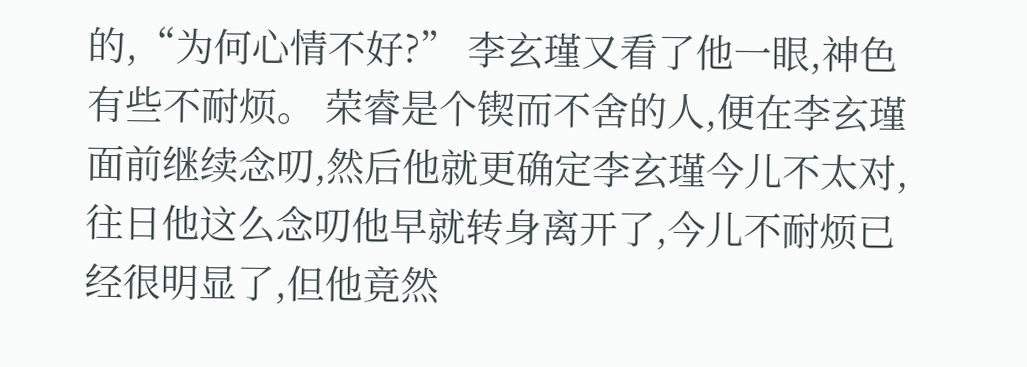的,“为何心情不好?” 李玄瑾又看了他一眼,神色有些不耐烦。 荣睿是个锲而不舍的人,便在李玄瑾面前继续念叨,然后他就更确定李玄瑾今儿不太对,往日他这么念叨他早就转身离开了,今儿不耐烦已经很明显了,但他竟然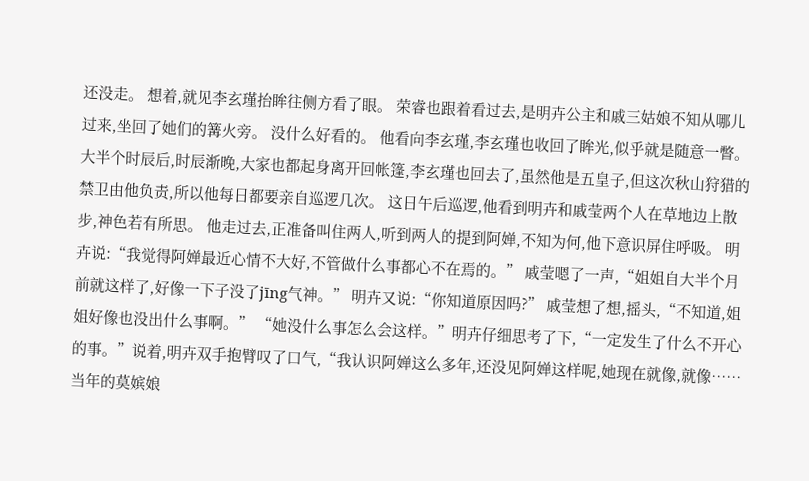还没走。 想着,就见李玄瑾抬眸往侧方看了眼。 荣睿也跟着看过去,是明卉公主和戚三姑娘不知从哪儿过来,坐回了她们的篝火旁。 没什么好看的。 他看向李玄瑾,李玄瑾也收回了眸光,似乎就是随意一瞥。 大半个时辰后,时辰渐晚,大家也都起身离开回帐篷,李玄瑾也回去了,虽然他是五皇子,但这次秋山狩猎的禁卫由他负责,所以他每日都要亲自巡逻几次。 这日午后巡逻,他看到明卉和戚莹两个人在草地边上散步,神色若有所思。 他走过去,正准备叫住两人,听到两人的提到阿婵,不知为何,他下意识屏住呼吸。 明卉说:“我觉得阿婵最近心情不大好,不管做什么事都心不在焉的。” 戚莹嗯了一声,“姐姐自大半个月前就这样了,好像一下子没了jīng气神。” 明卉又说:“你知道原因吗?” 戚莹想了想,摇头,“不知道,姐姐好像也没出什么事啊。” “她没什么事怎么会这样。”明卉仔细思考了下,“一定发生了什么不开心的事。”说着,明卉双手抱臂叹了口气,“我认识阿婵这么多年,还没见阿婵这样呢,她现在就像,就像……当年的莫嫔娘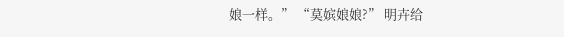娘一样。” “莫嫔娘娘?” 明卉给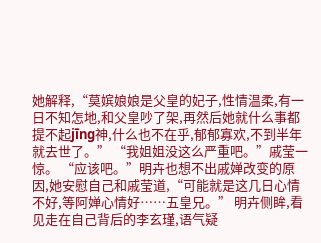她解释,“莫嫔娘娘是父皇的妃子,性情温柔,有一日不知怎地,和父皇吵了架,再然后她就什么事都提不起jīng神,什么也不在乎,郁郁寡欢,不到半年就去世了。” “我姐姐没这么严重吧。”戚莹一惊。 “应该吧。”明卉也想不出戚婵改变的原因,她安慰自己和戚莹道,“可能就是这几日心情不好,等阿婵心情好……五皇兄。” 明卉侧眸,看见走在自己背后的李玄瑾,语气疑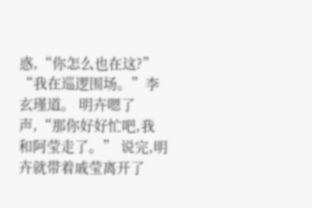惑,“你怎么也在这?” “我在巡逻围场。”李玄瑾道。 明卉嗯了声,“那你好好忙吧,我和阿莹走了。” 说完,明卉就带着戚莹离开了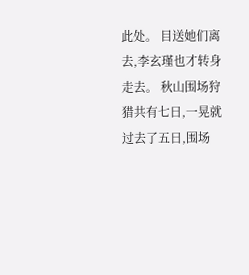此处。 目送她们离去,李玄瑾也才转身走去。 秋山围场狩猎共有七日,一晃就过去了五日,围场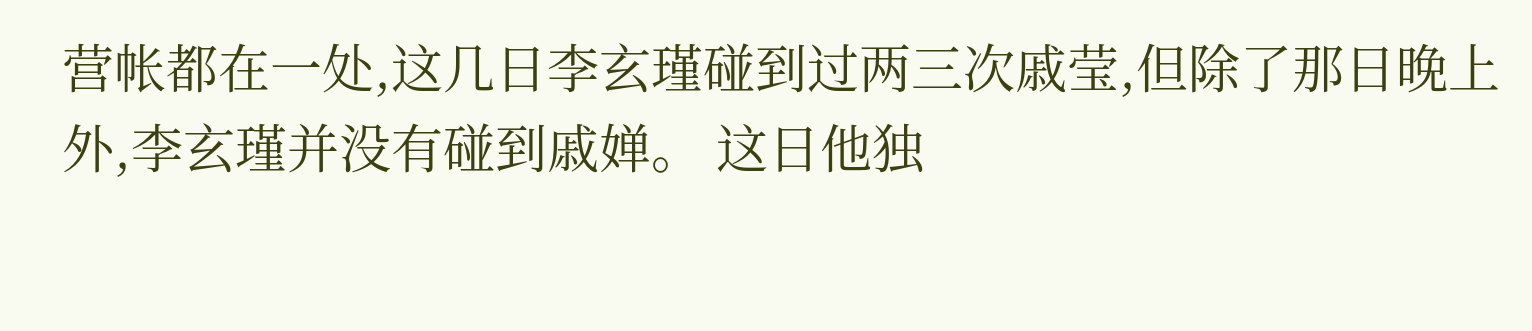营帐都在一处,这几日李玄瑾碰到过两三次戚莹,但除了那日晚上外,李玄瑾并没有碰到戚婵。 这日他独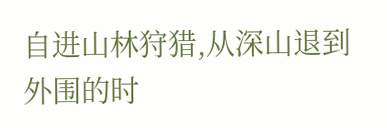自进山林狩猎,从深山退到外围的时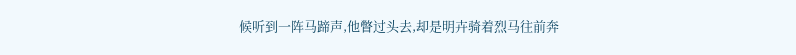候听到一阵马蹄声,他瞥过头去,却是明卉骑着烈马往前奔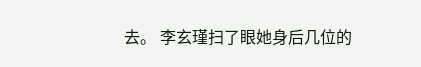去。 李玄瑾扫了眼她身后几位的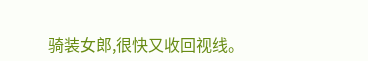骑装女郎,很快又收回视线。